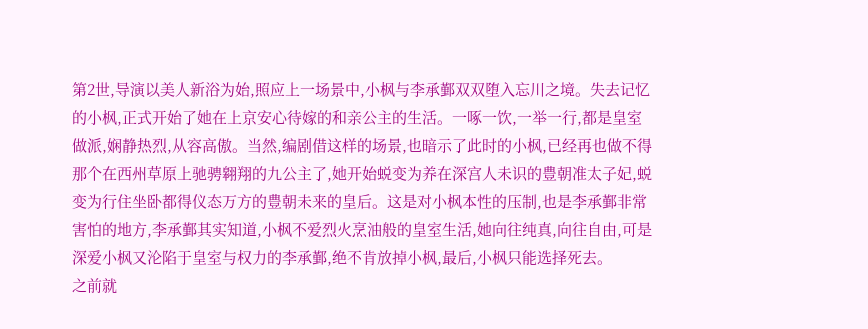第2世,导演以美人新浴为始,照应上一场景中,小枫与李承鄞双双堕入忘川之境。失去记忆的小枫,正式开始了她在上京安心待嫁的和亲公主的生活。一啄一饮,一举一行,都是皇室做派,娴静热烈,从容高傲。当然,编剧借这样的场景,也暗示了此时的小枫,已经再也做不得那个在西州草原上驰骋翱翔的九公主了,她开始蜕变为养在深宫人未识的豊朝准太子妃,蜕变为行住坐卧都得仪态万方的豊朝未来的皇后。这是对小枫本性的压制,也是李承鄞非常害怕的地方,李承鄞其实知道,小枫不爱烈火烹油般的皇室生活,她向往纯真,向往自由,可是深爱小枫又沦陷于皇室与权力的李承鄞,绝不肯放掉小枫,最后,小枫只能选择死去。
之前就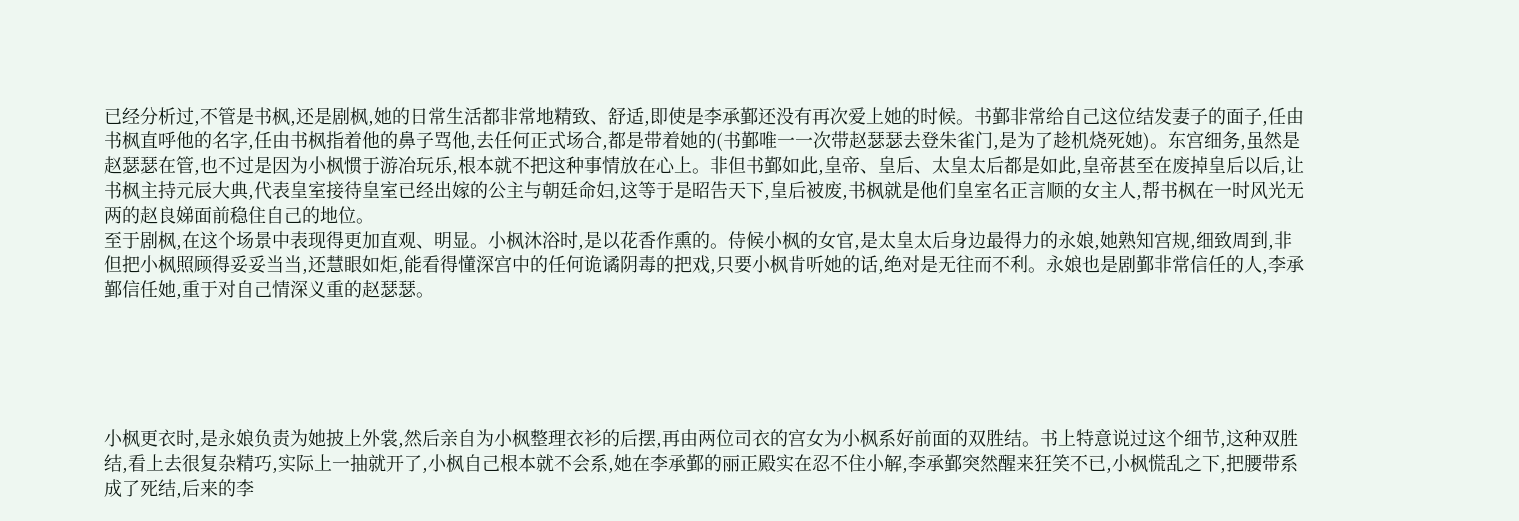已经分析过,不管是书枫,还是剧枫,她的日常生活都非常地精致、舒适,即使是李承鄞还没有再次爱上她的时候。书鄞非常给自己这位结发妻子的面子,任由书枫直呼他的名字,任由书枫指着他的鼻子骂他,去任何正式场合,都是带着她的(书鄞唯一一次带赵瑟瑟去登朱雀门,是为了趁机烧死她)。东宫细务,虽然是赵瑟瑟在管,也不过是因为小枫惯于游冶玩乐,根本就不把这种事情放在心上。非但书鄞如此,皇帝、皇后、太皇太后都是如此,皇帝甚至在废掉皇后以后,让书枫主持元辰大典,代表皇室接待皇室已经出嫁的公主与朝廷命妇,这等于是昭告天下,皇后被废,书枫就是他们皇室名正言顺的女主人,帮书枫在一时风光无两的赵良娣面前稳住自己的地位。
至于剧枫,在这个场景中表现得更加直观、明显。小枫沐浴时,是以花香作熏的。侍候小枫的女官,是太皇太后身边最得力的永娘,她熟知宫规,细致周到,非但把小枫照顾得妥妥当当,还慧眼如炬,能看得懂深宫中的任何诡谲阴毒的把戏,只要小枫肯听她的话,绝对是无往而不利。永娘也是剧鄞非常信任的人,李承鄞信任她,重于对自己情深义重的赵瑟瑟。





小枫更衣时,是永娘负责为她披上外裳,然后亲自为小枫整理衣衫的后摆,再由两位司衣的宫女为小枫系好前面的双胜结。书上特意说过这个细节,这种双胜结,看上去很复杂精巧,实际上一抽就开了,小枫自己根本就不会系,她在李承鄞的丽正殿实在忍不住小解,李承鄞突然醒来狂笑不已,小枫慌乱之下,把腰带系成了死结,后来的李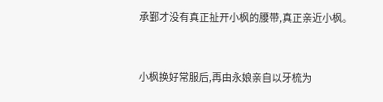承鄞才没有真正扯开小枫的腰带,真正亲近小枫。



小枫换好常服后,再由永娘亲自以牙梳为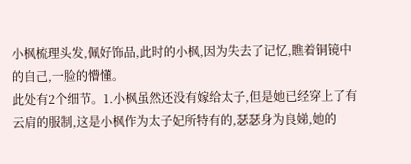小枫梳理头发,佩好饰品,此时的小枫,因为失去了记忆,瞧着铜镜中的自己,一脸的懵懂。
此处有2个细节。1.小枫虽然还没有嫁给太子,但是她已经穿上了有云肩的服制,这是小枫作为太子妃所特有的,瑟瑟身为良娣,她的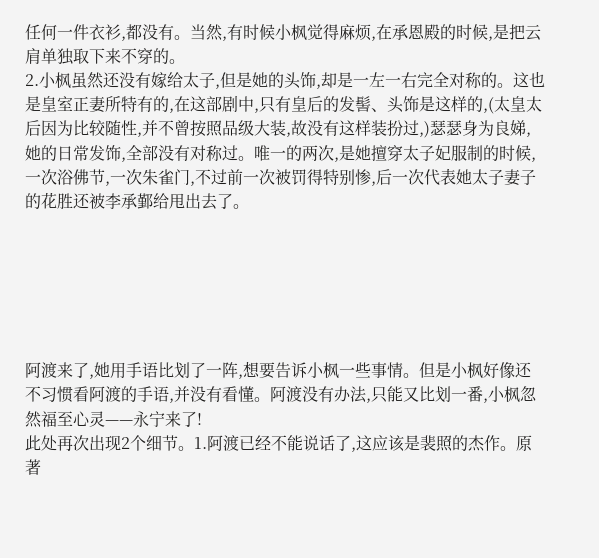任何一件衣衫,都没有。当然,有时候小枫觉得麻烦,在承恩殿的时候,是把云肩单独取下来不穿的。
2.小枫虽然还没有嫁给太子,但是她的头饰,却是一左一右完全对称的。这也是皇室正妻所特有的,在这部剧中,只有皇后的发髻、头饰是这样的,(太皇太后因为比较随性,并不曾按照品级大装,故没有这样装扮过,)瑟瑟身为良娣,她的日常发饰,全部没有对称过。唯一的两次,是她擅穿太子妃服制的时候,一次浴佛节,一次朱雀门,不过前一次被罚得特别惨,后一次代表她太子妻子的花胜还被李承鄞给甩出去了。






阿渡来了,她用手语比划了一阵,想要告诉小枫一些事情。但是小枫好像还不习惯看阿渡的手语,并没有看懂。阿渡没有办法,只能又比划一番,小枫忽然福至心灵——永宁来了!
此处再次出现2个细节。1.阿渡已经不能说话了,这应该是裴照的杰作。原著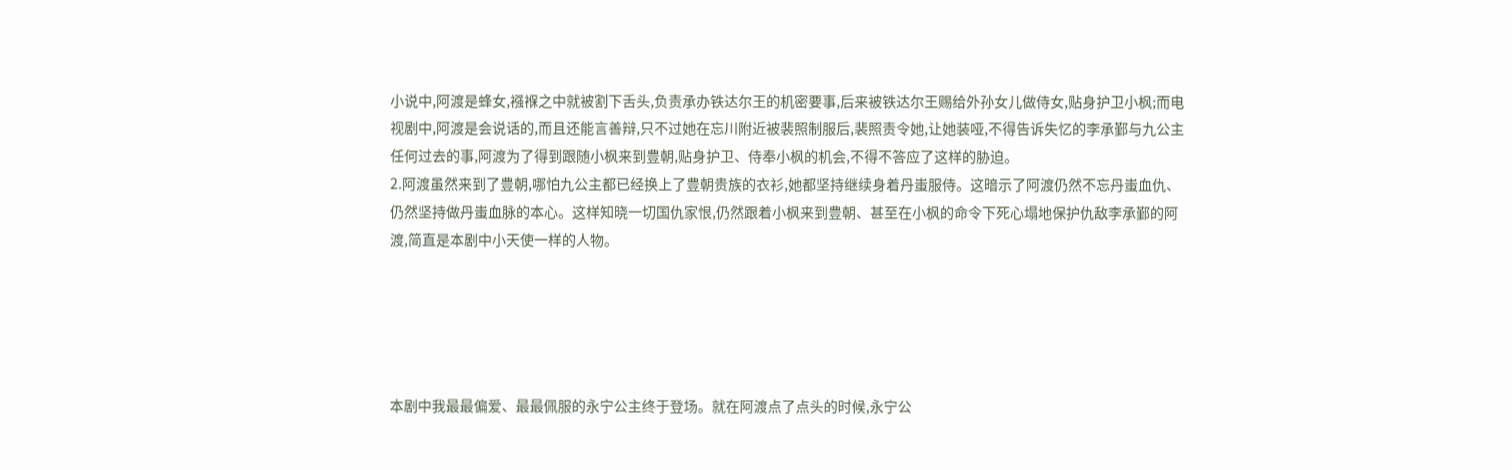小说中,阿渡是蜂女,襁褓之中就被割下舌头,负责承办铁达尔王的机密要事,后来被铁达尔王赐给外孙女儿做侍女,贴身护卫小枫;而电视剧中,阿渡是会说话的,而且还能言善辩,只不过她在忘川附近被裴照制服后,裴照责令她,让她装哑,不得告诉失忆的李承鄞与九公主任何过去的事,阿渡为了得到跟随小枫来到豊朝,贴身护卫、侍奉小枫的机会,不得不答应了这样的胁迫。
2.阿渡虽然来到了豊朝,哪怕九公主都已经换上了豊朝贵族的衣衫,她都坚持继续身着丹蚩服侍。这暗示了阿渡仍然不忘丹蚩血仇、仍然坚持做丹蚩血脉的本心。这样知晓一切国仇家恨,仍然跟着小枫来到豊朝、甚至在小枫的命令下死心塌地保护仇敌李承鄞的阿渡,简直是本剧中小天使一样的人物。





本剧中我最最偏爱、最最佩服的永宁公主终于登场。就在阿渡点了点头的时候,永宁公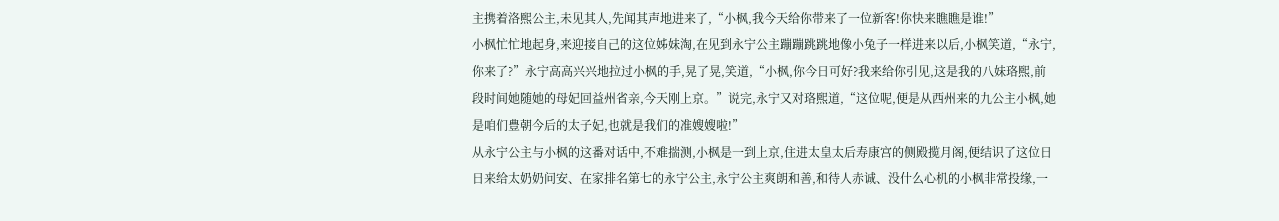主携着洛熙公主,未见其人,先闻其声地进来了,“小枫,我今天给你带来了一位新客!你快来瞧瞧是谁!”
小枫忙忙地起身,来迎接自己的这位姊妹淘,在见到永宁公主蹦蹦跳跳地像小兔子一样进来以后,小枫笑道,“永宁,你来了?”永宁高高兴兴地拉过小枫的手,晃了晃,笑道,“小枫,你今日可好?我来给你引见,这是我的八妹珞熙,前段时间她随她的母妃回益州省亲,今天刚上京。”说完,永宁又对珞熙道,“这位呢,便是从西州来的九公主小枫,她是咱们豊朝今后的太子妃,也就是我们的准嫂嫂啦!”
从永宁公主与小枫的这番对话中,不难揣测,小枫是一到上京,住进太皇太后寿康宫的侧殿揽月阁,便结识了这位日日来给太奶奶问安、在家排名第七的永宁公主,永宁公主爽朗和善,和待人赤诚、没什么心机的小枫非常投缘,一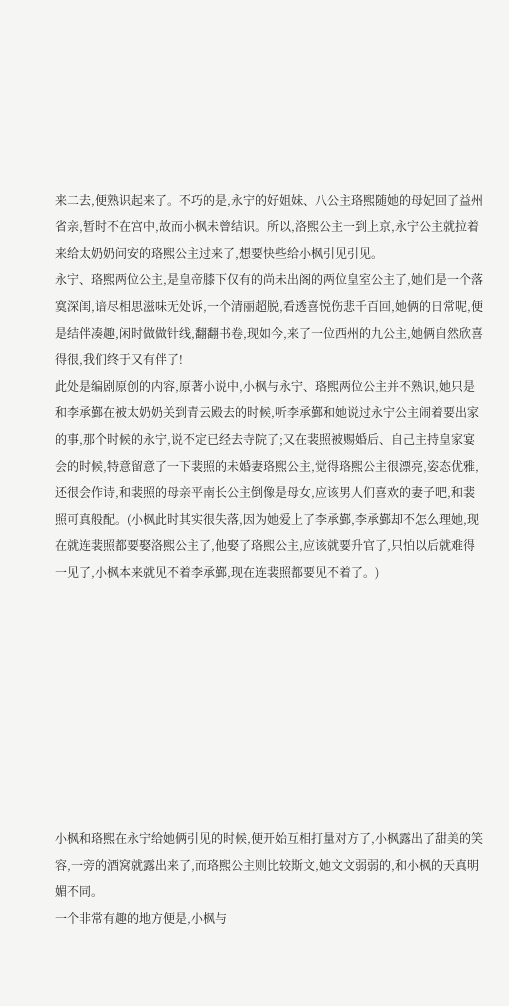来二去,便熟识起来了。不巧的是,永宁的好姐妹、八公主珞熙随她的母妃回了益州省亲,暂时不在宫中,故而小枫未曾结识。所以,洛熙公主一到上京,永宁公主就拉着来给太奶奶问安的珞熙公主过来了,想要快些给小枫引见引见。
永宁、珞熙两位公主,是皇帝膝下仅有的尚未出阁的两位皇室公主了,她们是一个落寞深闺,谙尽相思滋味无处诉,一个清丽超脱,看透喜悦伤悲千百回,她俩的日常呢,便是结伴凑趣,闲时做做针线,翻翻书卷,现如今,来了一位西州的九公主,她俩自然欣喜得很,我们终于又有伴了!
此处是编剧原创的内容,原著小说中,小枫与永宁、珞熙两位公主并不熟识,她只是和李承鄞在被太奶奶关到青云殿去的时候,听李承鄞和她说过永宁公主闹着要出家的事,那个时候的永宁,说不定已经去寺院了;又在裴照被赐婚后、自己主持皇家宴会的时候,特意留意了一下裴照的未婚妻珞熙公主,觉得珞熙公主很漂亮,姿态优雅,还很会作诗,和裴照的母亲平南长公主倒像是母女,应该男人们喜欢的妻子吧,和裴照可真般配。(小枫此时其实很失落,因为她爱上了李承鄞,李承鄞却不怎么理她,现在就连裴照都要娶洛熙公主了,他娶了珞熙公主,应该就要升官了,只怕以后就难得一见了,小枫本来就见不着李承鄞,现在连裴照都要见不着了。)









小枫和珞熙在永宁给她俩引见的时候,便开始互相打量对方了,小枫露出了甜美的笑容,一旁的酒窝就露出来了,而珞熙公主则比较斯文,她文文弱弱的,和小枫的天真明媚不同。
一个非常有趣的地方便是,小枫与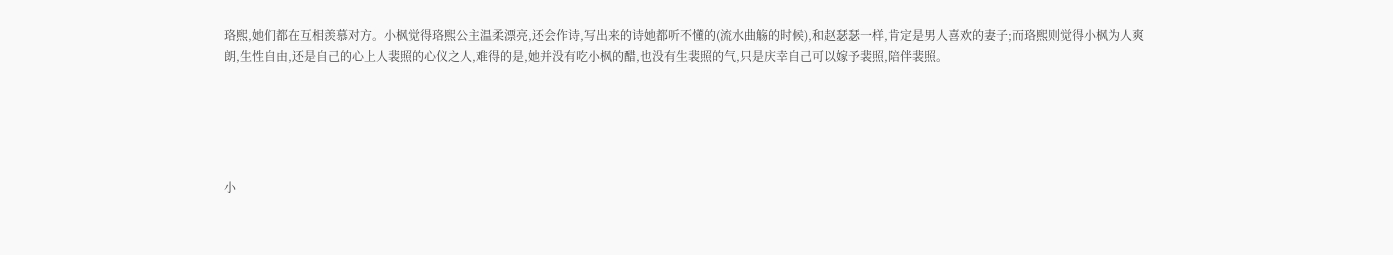珞熙,她们都在互相羡慕对方。小枫觉得珞熙公主温柔漂亮,还会作诗,写出来的诗她都听不懂的(流水曲觞的时候),和赵瑟瑟一样,肯定是男人喜欢的妻子;而珞熙则觉得小枫为人爽朗,生性自由,还是自己的心上人裴照的心仪之人,难得的是,她并没有吃小枫的醋,也没有生裴照的气,只是庆幸自己可以嫁予裴照,陪伴裴照。





小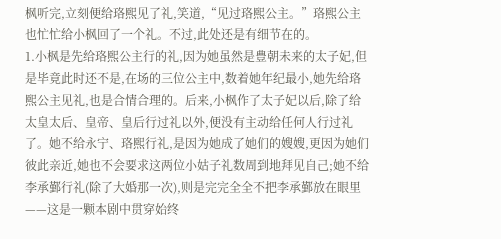枫听完,立刻便给珞熙见了礼,笑道,“见过珞熙公主。”珞熙公主也忙忙给小枫回了一个礼。不过,此处还是有细节在的。
1.小枫是先给珞熙公主行的礼,因为她虽然是豊朝未来的太子妃,但是毕竟此时还不是,在场的三位公主中,数着她年纪最小,她先给珞熙公主见礼,也是合情合理的。后来,小枫作了太子妃以后,除了给太皇太后、皇帝、皇后行过礼以外,便没有主动给任何人行过礼了。她不给永宁、珞熙行礼,是因为她成了她们的嫂嫂,更因为她们彼此亲近,她也不会要求这两位小姑子礼数周到地拜见自己;她不给李承鄞行礼(除了大婚那一次),则是完完全全不把李承鄞放在眼里——这是一颗本剧中贯穿始终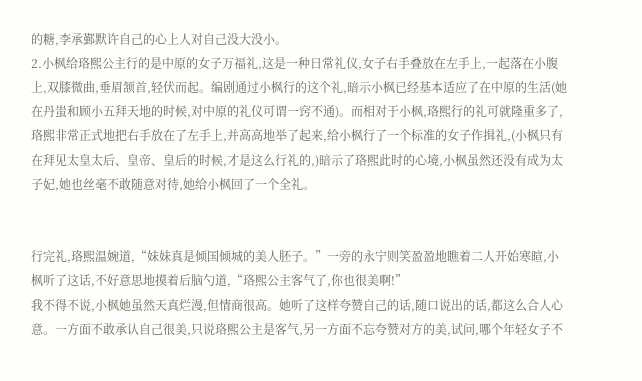的糖,李承鄞默许自己的心上人对自己没大没小。
2.小枫给珞熙公主行的是中原的女子万福礼,这是一种日常礼仪,女子右手叠放在左手上,一起落在小腹上,双膝微曲,垂眉颔首,轻伏而起。编剧通过小枫行的这个礼,暗示小枫已经基本适应了在中原的生活(她在丹蚩和顾小五拜天地的时候,对中原的礼仪可谓一窍不通)。而相对于小枫,珞熙行的礼可就隆重多了,珞熙非常正式地把右手放在了左手上,并高高地举了起来,给小枫行了一个标准的女子作揖礼,(小枫只有在拜见太皇太后、皇帝、皇后的时候,才是这么行礼的,)暗示了珞熙此时的心境,小枫虽然还没有成为太子妃,她也丝毫不敢随意对待,她给小枫回了一个全礼。


行完礼,珞熙温婉道,“妹妹真是倾国倾城的美人胚子。”一旁的永宁则笑盈盈地瞧着二人开始寒暄,小枫听了这话,不好意思地摸着后脑勺道,“珞熙公主客气了,你也很美啊!”
我不得不说,小枫她虽然天真烂漫,但情商很高。她听了这样夸赞自己的话,随口说出的话,都这么合人心意。一方面不敢承认自己很美,只说珞熙公主是客气,另一方面不忘夸赞对方的美,试问,哪个年轻女子不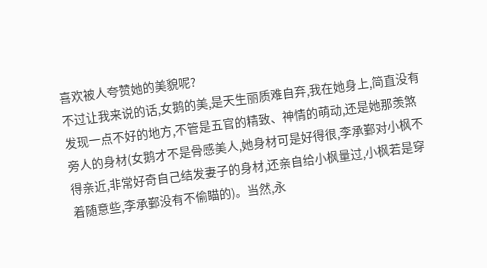喜欢被人夸赞她的美貌呢?
不过让我来说的话,女鹅的美,是天生丽质难自弃,我在她身上,简直没有发现一点不好的地方,不管是五官的精致、神情的萌动,还是她那羡煞旁人的身材(女鹅才不是骨感美人,她身材可是好得很,李承鄞对小枫不得亲近,非常好奇自己结发妻子的身材,还亲自给小枫量过,小枫若是穿着随意些,李承鄞没有不偷瞄的)。当然,永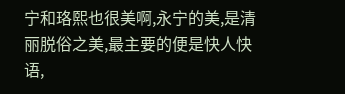宁和珞熙也很美啊,永宁的美,是清丽脱俗之美,最主要的便是快人快语,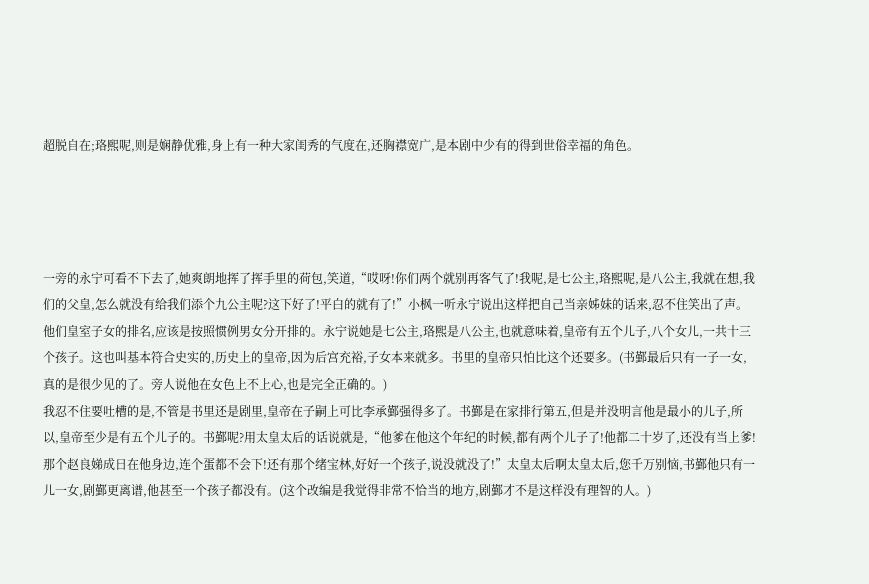超脱自在;珞熙呢,则是娴静优雅,身上有一种大家闺秀的气度在,还胸襟宽广,是本剧中少有的得到世俗幸福的角色。




一旁的永宁可看不下去了,她爽朗地挥了挥手里的荷包,笑道,“哎呀!你们两个就别再客气了!我呢,是七公主,珞熙呢,是八公主,我就在想,我们的父皇,怎么就没有给我们添个九公主呢?这下好了!平白的就有了!”小枫一听永宁说出这样把自己当亲姊妹的话来,忍不住笑出了声。
他们皇室子女的排名,应该是按照惯例男女分开排的。永宁说她是七公主,珞熙是八公主,也就意味着,皇帝有五个儿子,八个女儿,一共十三个孩子。这也叫基本符合史实的,历史上的皇帝,因为后宫充裕,子女本来就多。书里的皇帝只怕比这个还要多。(书鄞最后只有一子一女,真的是很少见的了。旁人说他在女色上不上心,也是完全正确的。)
我忍不住要吐槽的是,不管是书里还是剧里,皇帝在子嗣上可比李承鄞强得多了。书鄞是在家排行第五,但是并没明言他是最小的儿子,所以,皇帝至少是有五个儿子的。书鄞呢?用太皇太后的话说就是,“他爹在他这个年纪的时候,都有两个儿子了!他都二十岁了,还没有当上爹!那个赵良娣成日在他身边,连个蛋都不会下!还有那个绪宝林,好好一个孩子,说没就没了!”太皇太后啊太皇太后,您千万别恼,书鄞他只有一儿一女,剧鄞更离谱,他甚至一个孩子都没有。(这个改编是我觉得非常不恰当的地方,剧鄞才不是这样没有理智的人。)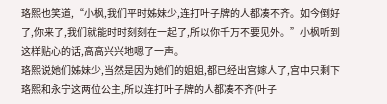珞熙也笑道,“小枫,我们平时姊妹少,连打叶子牌的人都凑不齐。如今倒好了,你来了,我们就能时时刻刻在一起了,所以你千万不要见外。”小枫听到这样贴心的话,高高兴兴地嗯了一声。
珞熙说她们姊妹少,当然是因为她们的姐姐,都已经出宫嫁人了,宫中只剩下珞熙和永宁这两位公主,所以连打叶子牌的人都凑不齐(叶子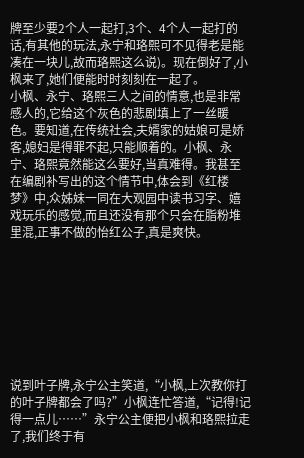牌至少要2个人一起打,3个、4个人一起打的话,有其他的玩法,永宁和珞熙可不见得老是能凑在一块儿,故而珞熙这么说)。现在倒好了,小枫来了,她们便能时时刻刻在一起了。
小枫、永宁、珞熙三人之间的情意,也是非常感人的,它给这个灰色的悲剧填上了一丝暖色。要知道,在传统社会,夫婿家的姑娘可是娇客,媳妇是得罪不起,只能顺着的。小枫、永宁、珞熙竟然能这么要好,当真难得。我甚至在编剧补写出的这个情节中,体会到《红楼梦》中,众姊妹一同在大观园中读书习字、嬉戏玩乐的感觉,而且还没有那个只会在脂粉堆里混,正事不做的怡红公子,真是爽快。








说到叶子牌,永宁公主笑道,“小枫,上次教你打的叶子牌都会了吗?”小枫连忙答道,“记得!记得一点儿……”永宁公主便把小枫和珞熙拉走了,我们终于有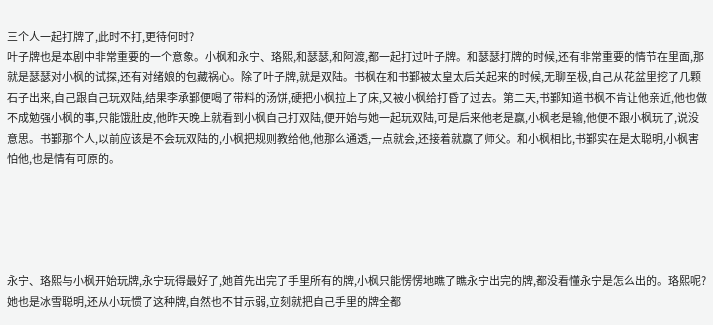三个人一起打牌了,此时不打,更待何时?
叶子牌也是本剧中非常重要的一个意象。小枫和永宁、珞熙,和瑟瑟,和阿渡,都一起打过叶子牌。和瑟瑟打牌的时候,还有非常重要的情节在里面,那就是瑟瑟对小枫的试探,还有对绪娘的包藏祸心。除了叶子牌,就是双陆。书枫在和书鄞被太皇太后关起来的时候,无聊至极,自己从花盆里挖了几颗石子出来,自己跟自己玩双陆,结果李承鄞便喝了带料的汤饼,硬把小枫拉上了床,又被小枫给打昏了过去。第二天,书鄞知道书枫不肯让他亲近,他也做不成勉强小枫的事,只能饿肚皮,他昨天晚上就看到小枫自己打双陆,便开始与她一起玩双陆,可是后来他老是赢,小枫老是输,他便不跟小枫玩了,说没意思。书鄞那个人,以前应该是不会玩双陆的,小枫把规则教给他,他那么通透,一点就会,还接着就赢了师父。和小枫相比,书鄞实在是太聪明,小枫害怕他,也是情有可原的。





永宁、珞熙与小枫开始玩牌,永宁玩得最好了,她首先出完了手里所有的牌,小枫只能愣愣地瞧了瞧永宁出完的牌,都没看懂永宁是怎么出的。珞熙呢?她也是冰雪聪明,还从小玩惯了这种牌,自然也不甘示弱,立刻就把自己手里的牌全都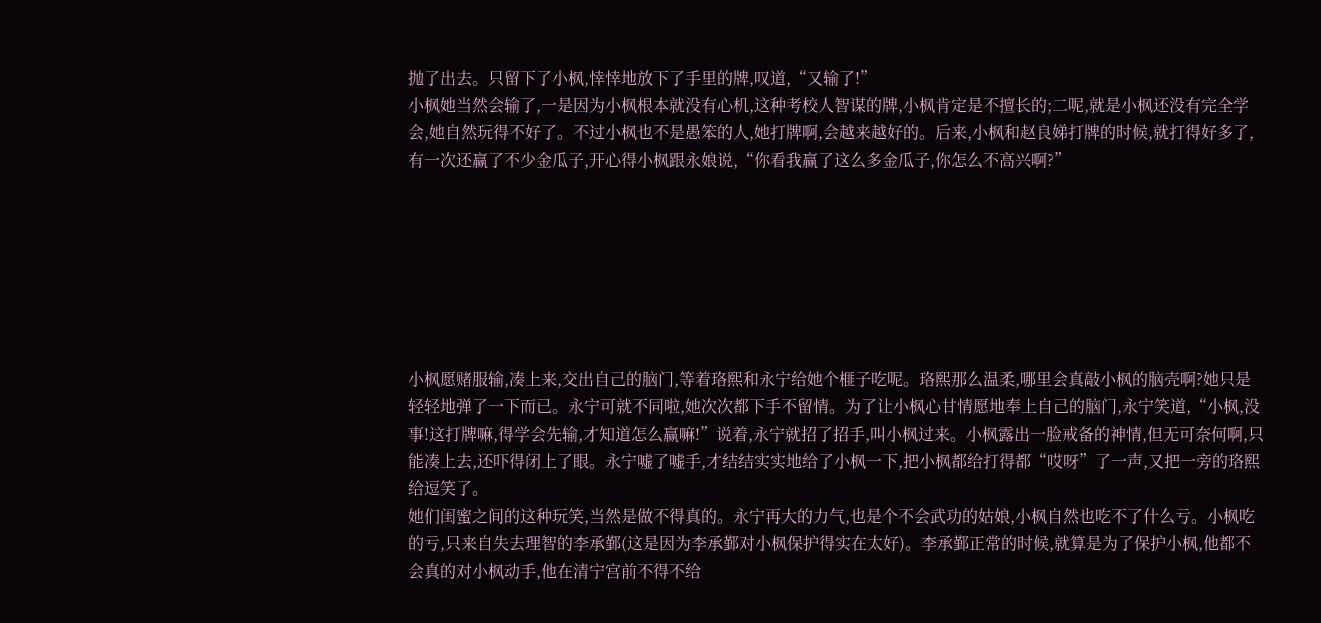抛了出去。只留下了小枫,悻悻地放下了手里的牌,叹道,“又输了!”
小枫她当然会输了,一是因为小枫根本就没有心机,这种考校人智谋的牌,小枫肯定是不擅长的;二呢,就是小枫还没有完全学会,她自然玩得不好了。不过小枫也不是愚笨的人,她打牌啊,会越来越好的。后来,小枫和赵良娣打牌的时候,就打得好多了,有一次还赢了不少金瓜子,开心得小枫跟永娘说,“你看我赢了这么多金瓜子,你怎么不高兴啊?”







小枫愿赌服输,凑上来,交出自己的脑门,等着珞熙和永宁给她个榧子吃呢。珞熙那么温柔,哪里会真敲小枫的脑壳啊?她只是轻轻地弹了一下而已。永宁可就不同啦,她次次都下手不留情。为了让小枫心甘情愿地奉上自己的脑门,永宁笑道,“小枫,没事!这打牌嘛,得学会先输,才知道怎么赢嘛!”说着,永宁就招了招手,叫小枫过来。小枫露出一脸戒备的神情,但无可奈何啊,只能凑上去,还吓得闭上了眼。永宁嘘了嘘手,才结结实实地给了小枫一下,把小枫都给打得都“哎呀”了一声,又把一旁的珞熙给逗笑了。
她们闺蜜之间的这种玩笑,当然是做不得真的。永宁再大的力气,也是个不会武功的姑娘,小枫自然也吃不了什么亏。小枫吃的亏,只来自失去理智的李承鄞(这是因为李承鄞对小枫保护得实在太好)。李承鄞正常的时候,就算是为了保护小枫,他都不会真的对小枫动手,他在清宁宫前不得不给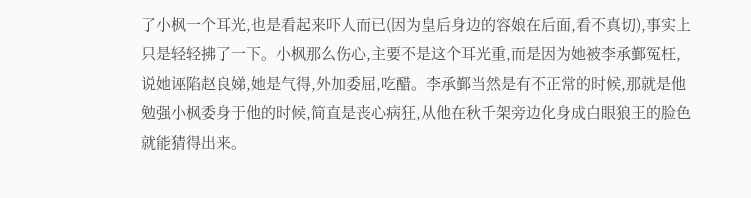了小枫一个耳光,也是看起来吓人而已(因为皇后身边的容娘在后面,看不真切),事实上只是轻轻拂了一下。小枫那么伤心,主要不是这个耳光重,而是因为她被李承鄞冤枉,说她诬陷赵良娣,她是气得,外加委屈,吃醋。李承鄞当然是有不正常的时候,那就是他勉强小枫委身于他的时候,简直是丧心病狂,从他在秋千架旁边化身成白眼狼王的脸色就能猜得出来。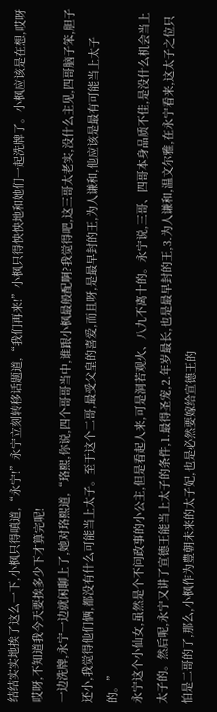结结实实地挨了这么一下,小枫只得嗔道,“永宁!”永宁立刻转移话题道,“我们再来!”小枫只得怏怏地和她们一起洗牌了。小枫应该是在想,哎呀哎呀,不知道我今天要挨多少下才算完呢!
一边洗牌,永宁一边就闲聊上了,她对珞熙道,“珞熙,你说,四个哥哥当中,谁跟小枫最般配啊?我觉得吧,这三哥太老实,没什么主见,四哥脑子笨,胆子还小,我觉得他们俩,都没有什么可能当上太子。至于这个二哥,最受父皇的喜爱,而且呀,是最早封的王,为人谦和,他应该是最有可能当上太子的。”
永宁这个小仙女,虽然是个不问政事的小公主,但是看起人来,可是洞若观火、八九不离十的。永宁说,三哥、四哥本身品质不佳,是没什么机会当上太子的。然后呢,永宁又讲了宣德王能当上太子的条件,1.最得圣宠,2.年岁最长,也是最早封的王,3.为人谦和,温文尔雅,在永宁看来,这太子之位只怕是二哥的了,那么,小枫作为豊朝未来的太子妃,也是必然要嫁给宣德王的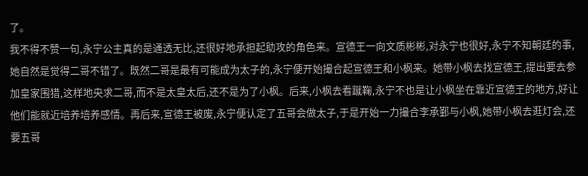了。
我不得不赞一句,永宁公主真的是通透无比,还很好地承担起助攻的角色来。宣德王一向文质彬彬,对永宁也很好,永宁不知朝廷的事,她自然是觉得二哥不错了。既然二哥是最有可能成为太子的,永宁便开始撮合起宣德王和小枫来。她带小枫去找宣德王,提出要去参加皇家围猎,这样地央求二哥,而不是太皇太后,还不是为了小枫。后来,小枫去看蹴鞠,永宁不也是让小枫坐在靠近宣德王的地方,好让他们能就近培养培养感情。再后来,宣德王被废,永宁便认定了五哥会做太子,于是开始一力撮合李承鄞与小枫,她带小枫去逛灯会,还要五哥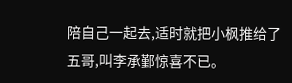陪自己一起去,适时就把小枫推给了五哥,叫李承鄞惊喜不已。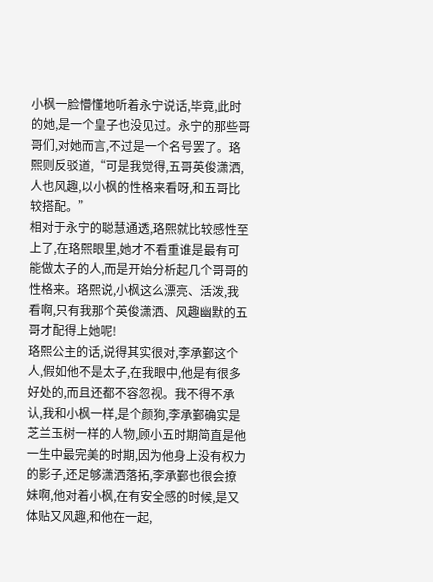小枫一脸懵懂地听着永宁说话,毕竟,此时的她,是一个皇子也没见过。永宁的那些哥哥们,对她而言,不过是一个名号罢了。珞熙则反驳道,“可是我觉得,五哥英俊潇洒,人也风趣,以小枫的性格来看呀,和五哥比较搭配。”
相对于永宁的聪慧通透,珞熙就比较感性至上了,在珞熙眼里,她才不看重谁是最有可能做太子的人,而是开始分析起几个哥哥的性格来。珞熙说,小枫这么漂亮、活泼,我看啊,只有我那个英俊潇洒、风趣幽默的五哥才配得上她呢!
珞熙公主的话,说得其实很对,李承鄞这个人,假如他不是太子,在我眼中,他是有很多好处的,而且还都不容忽视。我不得不承认,我和小枫一样,是个颜狗,李承鄞确实是芝兰玉树一样的人物,顾小五时期简直是他一生中最完美的时期,因为他身上没有权力的影子,还足够潇洒落拓,李承鄞也很会撩妹啊,他对着小枫,在有安全感的时候,是又体贴又风趣,和他在一起,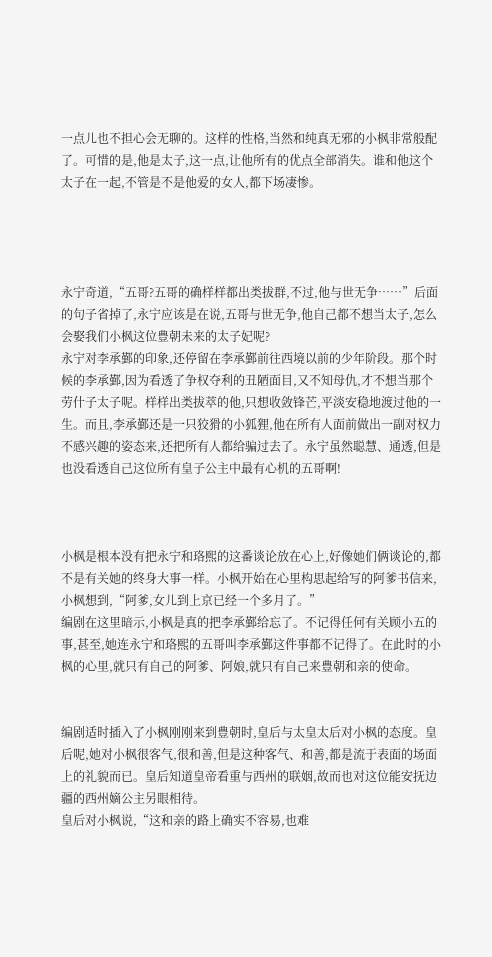一点儿也不担心会无聊的。这样的性格,当然和纯真无邪的小枫非常般配了。可惜的是,他是太子,这一点,让他所有的优点全部消失。谁和他这个太子在一起,不管是不是他爱的女人,都下场凄惨。




永宁奇道,“五哥?五哥的确样样都出类拔群,不过,他与世无争……”后面的句子省掉了,永宁应该是在说,五哥与世无争,他自己都不想当太子,怎么会娶我们小枫这位豊朝未来的太子妃呢?
永宁对李承鄞的印象,还停留在李承鄞前往西境以前的少年阶段。那个时候的李承鄞,因为看透了争权夺利的丑陋面目,又不知母仇,才不想当那个劳什子太子呢。样样出类拔萃的他,只想收敛锋芒,平淡安稳地渡过他的一生。而且,李承鄞还是一只狡猾的小狐狸,他在所有人面前做出一副对权力不感兴趣的姿态来,还把所有人都给骗过去了。永宁虽然聪慧、通透,但是也没看透自己这位所有皇子公主中最有心机的五哥啊!



小枫是根本没有把永宁和珞熙的这番谈论放在心上,好像她们俩谈论的,都不是有关她的终身大事一样。小枫开始在心里构思起给写的阿爹书信来,小枫想到,“阿爹,女儿到上京已经一个多月了。”
编剧在这里暗示,小枫是真的把李承鄞给忘了。不记得任何有关顾小五的事,甚至,她连永宁和珞熙的五哥叫李承鄞这件事都不记得了。在此时的小枫的心里,就只有自己的阿爹、阿娘,就只有自己来豊朝和亲的使命。


编剧适时插入了小枫刚刚来到豊朝时,皇后与太皇太后对小枫的态度。皇后呢,她对小枫很客气,很和善,但是这种客气、和善,都是流于表面的场面上的礼貌而已。皇后知道皇帝看重与西州的联姻,故而也对这位能安抚边疆的西州嫡公主另眼相待。
皇后对小枫说,“这和亲的路上确实不容易,也难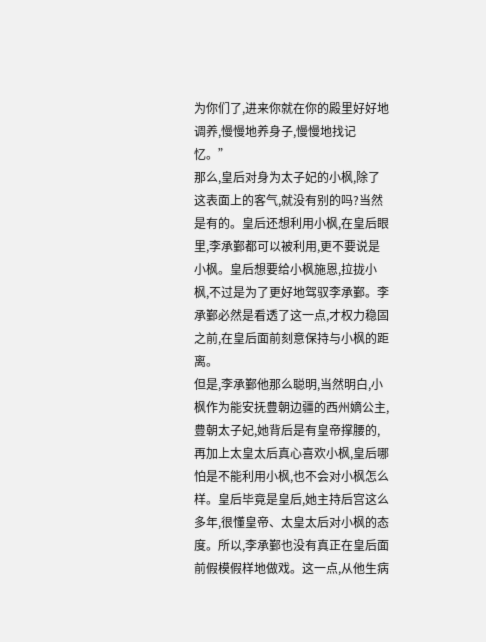为你们了,进来你就在你的殿里好好地调养,慢慢地养身子,慢慢地找记忆。”
那么,皇后对身为太子妃的小枫,除了这表面上的客气,就没有别的吗?当然是有的。皇后还想利用小枫,在皇后眼里,李承鄞都可以被利用,更不要说是小枫。皇后想要给小枫施恩,拉拢小枫,不过是为了更好地驾驭李承鄞。李承鄞必然是看透了这一点,才权力稳固之前,在皇后面前刻意保持与小枫的距离。
但是,李承鄞他那么聪明,当然明白,小枫作为能安抚豊朝边疆的西州嫡公主,豊朝太子妃,她背后是有皇帝撑腰的,再加上太皇太后真心喜欢小枫,皇后哪怕是不能利用小枫,也不会对小枫怎么样。皇后毕竟是皇后,她主持后宫这么多年,很懂皇帝、太皇太后对小枫的态度。所以,李承鄞也没有真正在皇后面前假模假样地做戏。这一点,从他生病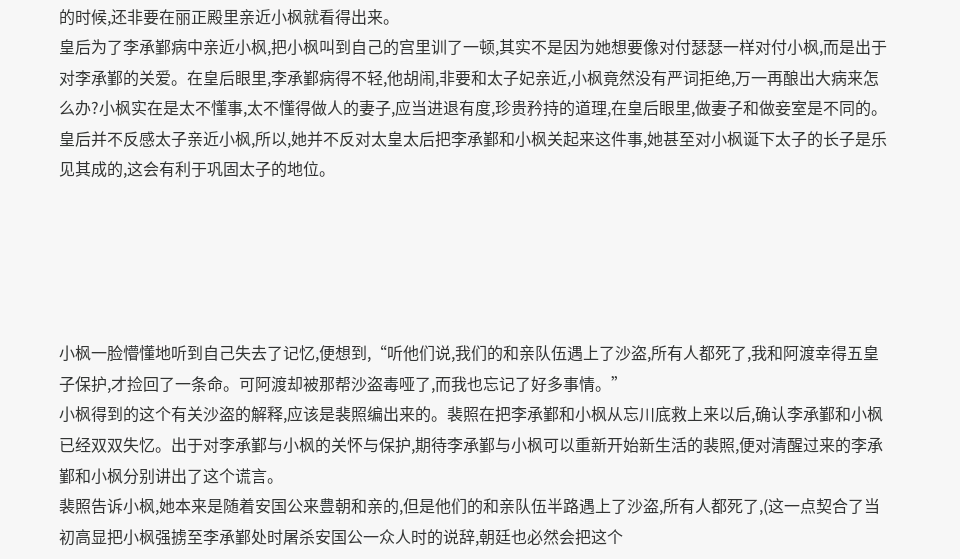的时候,还非要在丽正殿里亲近小枫就看得出来。
皇后为了李承鄞病中亲近小枫,把小枫叫到自己的宫里训了一顿,其实不是因为她想要像对付瑟瑟一样对付小枫,而是出于对李承鄞的关爱。在皇后眼里,李承鄞病得不轻,他胡闹,非要和太子妃亲近,小枫竟然没有严词拒绝,万一再酿出大病来怎么办?小枫实在是太不懂事,太不懂得做人的妻子,应当进退有度,珍贵矜持的道理,在皇后眼里,做妻子和做妾室是不同的。皇后并不反感太子亲近小枫,所以,她并不反对太皇太后把李承鄞和小枫关起来这件事,她甚至对小枫诞下太子的长子是乐见其成的,这会有利于巩固太子的地位。





小枫一脸懵懂地听到自己失去了记忆,便想到,“听他们说,我们的和亲队伍遇上了沙盗,所有人都死了,我和阿渡幸得五皇子保护,才捡回了一条命。可阿渡却被那帮沙盗毒哑了,而我也忘记了好多事情。”
小枫得到的这个有关沙盗的解释,应该是裴照编出来的。裴照在把李承鄞和小枫从忘川底救上来以后,确认李承鄞和小枫已经双双失忆。出于对李承鄞与小枫的关怀与保护,期待李承鄞与小枫可以重新开始新生活的裴照,便对清醒过来的李承鄞和小枫分别讲出了这个谎言。
裴照告诉小枫,她本来是随着安国公来豊朝和亲的,但是他们的和亲队伍半路遇上了沙盗,所有人都死了,(这一点契合了当初高显把小枫强掳至李承鄞处时屠杀安国公一众人时的说辞,朝廷也必然会把这个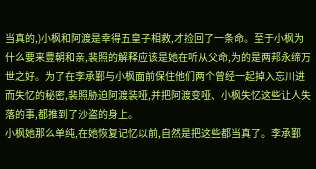当真的,)小枫和阿渡是幸得五皇子相救,才捡回了一条命。至于小枫为什么要来豊朝和亲,裴照的解释应该是她在听从父命,为的是两邦永缔万世之好。为了在李承鄞与小枫面前保住他们两个曾经一起掉入忘川进而失忆的秘密,裴照胁迫阿渡装哑,并把阿渡变哑、小枫失忆这些让人失落的事,都推到了沙盗的身上。
小枫她那么单纯,在她恢复记忆以前,自然是把这些都当真了。李承鄞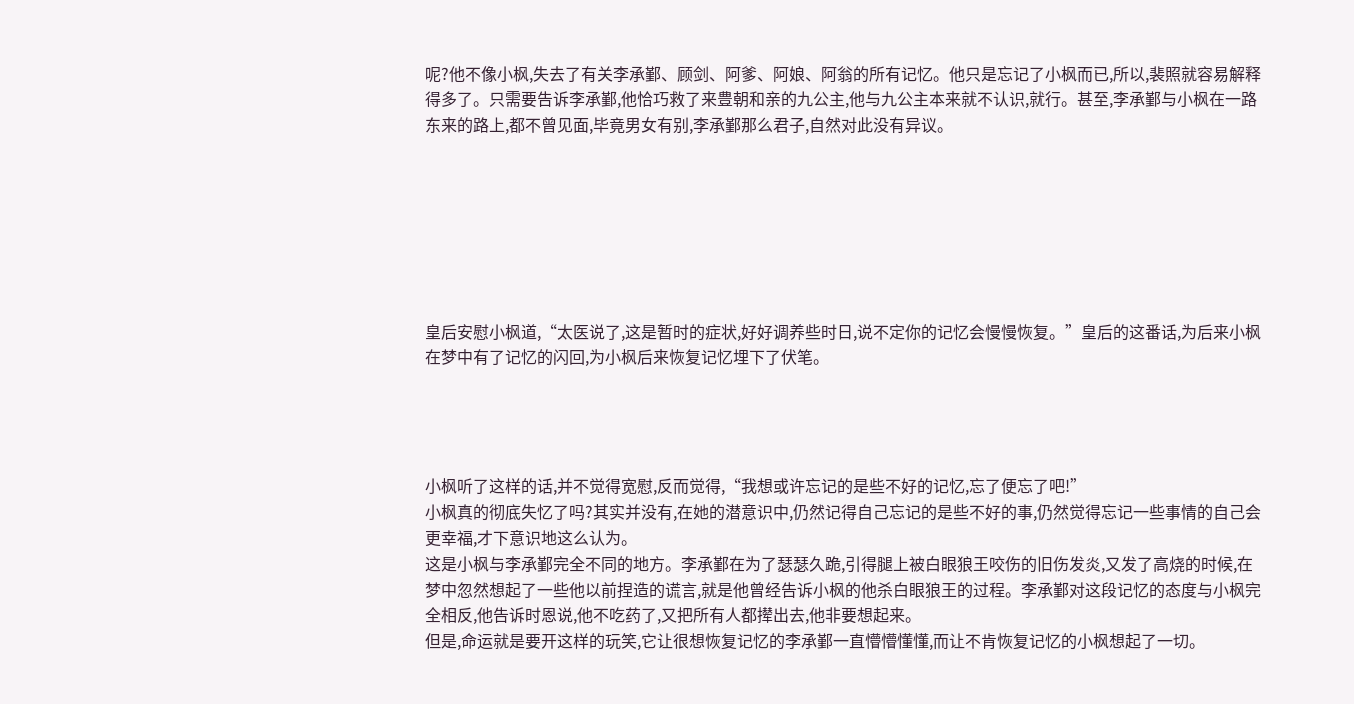呢?他不像小枫,失去了有关李承鄞、顾剑、阿爹、阿娘、阿翁的所有记忆。他只是忘记了小枫而已,所以,裴照就容易解释得多了。只需要告诉李承鄞,他恰巧救了来豊朝和亲的九公主,他与九公主本来就不认识,就行。甚至,李承鄞与小枫在一路东来的路上,都不曾见面,毕竟男女有别,李承鄞那么君子,自然对此没有异议。







皇后安慰小枫道,“太医说了,这是暂时的症状,好好调养些时日,说不定你的记忆会慢慢恢复。”皇后的这番话,为后来小枫在梦中有了记忆的闪回,为小枫后来恢复记忆埋下了伏笔。




小枫听了这样的话,并不觉得宽慰,反而觉得,“我想或许忘记的是些不好的记忆,忘了便忘了吧!”
小枫真的彻底失忆了吗?其实并没有,在她的潜意识中,仍然记得自己忘记的是些不好的事,仍然觉得忘记一些事情的自己会更幸福,才下意识地这么认为。
这是小枫与李承鄞完全不同的地方。李承鄞在为了瑟瑟久跪,引得腿上被白眼狼王咬伤的旧伤发炎,又发了高烧的时候,在梦中忽然想起了一些他以前捏造的谎言,就是他曾经告诉小枫的他杀白眼狼王的过程。李承鄞对这段记忆的态度与小枫完全相反,他告诉时恩说,他不吃药了,又把所有人都撵出去,他非要想起来。
但是,命运就是要开这样的玩笑,它让很想恢复记忆的李承鄞一直懵懵懂懂,而让不肯恢复记忆的小枫想起了一切。